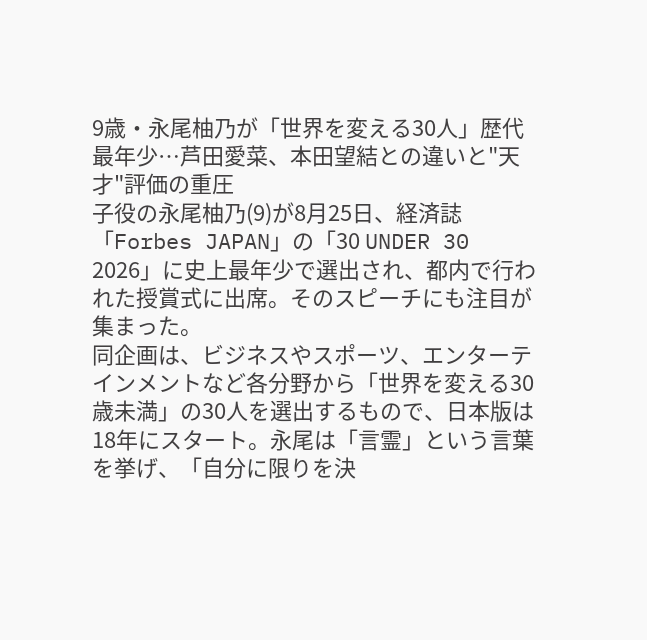9歳・永尾柚乃が「世界を変える30人」歴代最年少…芦田愛菜、本田望結との違いと"天才"評価の重圧
子役の永尾柚乃(9)が8月25日、経済誌「Forbes JAPAN」の「30 UNDER 30 2026」に史上最年少で選出され、都内で行われた授賞式に出席。そのスピーチにも注目が集まった。
同企画は、ビジネスやスポーツ、エンターテインメントなど各分野から「世界を変える30歳未満」の30人を選出するもので、日本版は18年にスタート。永尾は「言霊」という言葉を挙げ、「自分に限りを決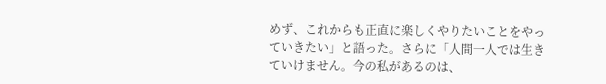めず、これからも正直に楽しくやりたいことをやっていきたい」と語った。さらに「人間一人では生きていけません。今の私があるのは、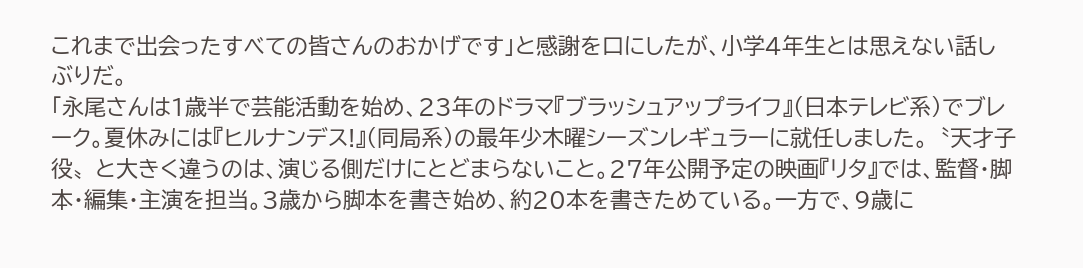これまで出会ったすべての皆さんのおかげです」と感謝を口にしたが、小学4年生とは思えない話しぶりだ。
「永尾さんは1歳半で芸能活動を始め、23年のドラマ『ブラッシュアップライフ』(日本テレビ系)でブレーク。夏休みには『ヒルナンデス!』(同局系)の最年少木曜シーズンレギュラーに就任しました。〝天才子役〟と大きく違うのは、演じる側だけにとどまらないこと。27年公開予定の映画『リタ』では、監督・脚本・編集・主演を担当。3歳から脚本を書き始め、約20本を書きためている。一方で、9歳に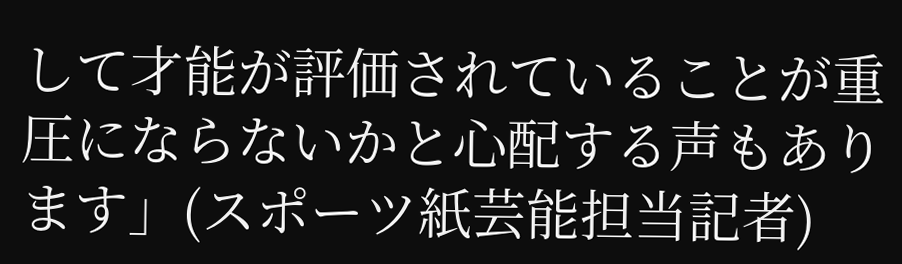して才能が評価されていることが重圧にならないかと心配する声もあります」(スポーツ紙芸能担当記者)